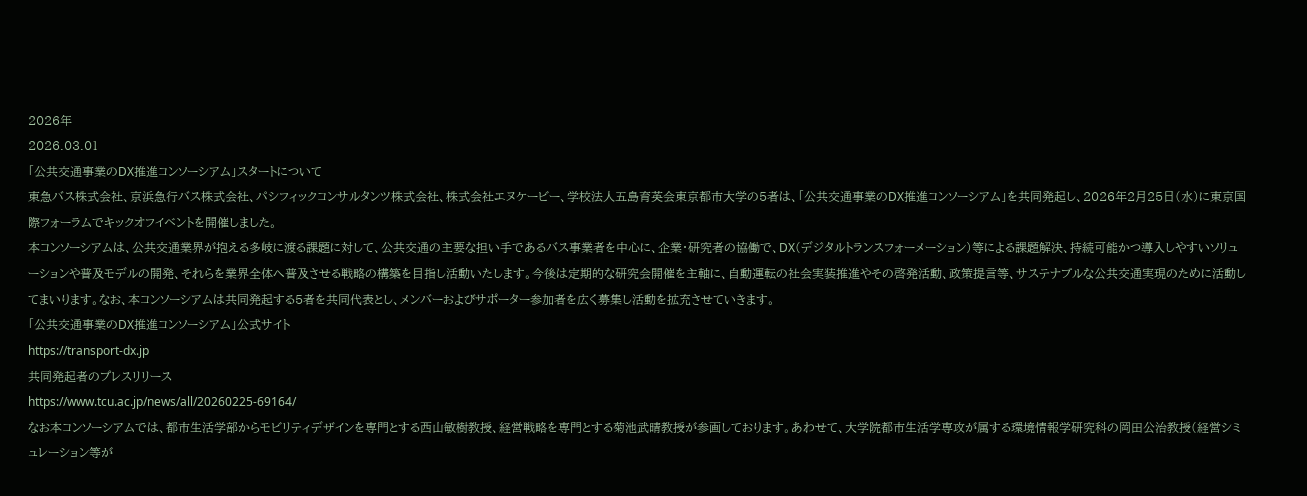2026年
2026.03.01
「公共交通事業のDX推進コンソーシアム」スタートについて
東急バス株式会社、京浜急行バス株式会社、パシフィックコンサルタンツ株式会社、株式会社エヌケービー、学校法人五島育英会東京都市大学の5者は、「公共交通事業のDX推進コンソーシアム」を共同発起し、2026年2月25日(水)に東京国際フォーラムでキックオフイベントを開催しました。
本コンソーシアムは、公共交通業界が抱える多岐に渡る課題に対して、公共交通の主要な担い手であるバス事業者を中心に、企業・研究者の協働で、DX(デジタルトランスフォーメーション)等による課題解決、持続可能かつ導入しやすいソリューションや普及モデルの開発、それらを業界全体へ普及させる戦略の構築を目指し活動いたします。今後は定期的な研究会開催を主軸に、自動運転の社会実装推進やその啓発活動、政策提言等、サステナブルな公共交通実現のために活動してまいります。なお、本コンソーシアムは共同発起する5者を共同代表とし、メンバーおよびサポーター参加者を広く募集し活動を拡充させていきます。
「公共交通事業のDX推進コンソーシアム」公式サイト
https://transport-dx.jp
共同発起者のプレスリリース
https://www.tcu.ac.jp/news/all/20260225-69164/
なお本コンソーシアムでは、都市生活学部からモビリティデザインを専門とする西山敏樹教授、経営戦略を専門とする菊池武晴教授が参画しております。あわせて、大学院都市生活学専攻が属する環境情報学研究科の岡田公治教授(経営シミュレーション等が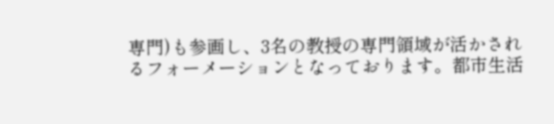専門)も参画し、3名の教授の専門領域が活かされるフォーメーションとなっております。都市生活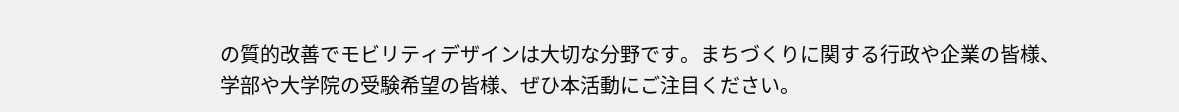の質的改善でモビリティデザインは大切な分野です。まちづくりに関する行政や企業の皆様、学部や大学院の受験希望の皆様、ぜひ本活動にご注目ください。